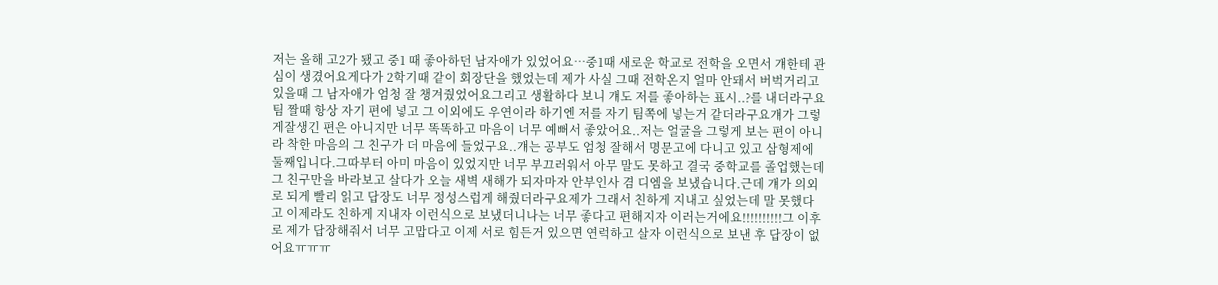저는 올해 고2가 됐고 중1 때 좋아하던 남자애가 있었어요…중1때 새로운 학교로 전학을 오면서 걔한테 관심이 생겼어요게다가 2학기때 같이 회장단을 했었는데 제가 사실 그때 전학온지 얼마 안돼서 버벅거리고 있을때 그 남자애가 엄청 잘 챙겨줬었어요그리고 생활하다 보니 걔도 저를 좋아하는 표시..?를 내더라구요팀 짤때 항상 자기 편에 넣고 그 이외에도 우연이라 하기엔 저를 자기 팀쪽에 넣는거 같더라구요걔가 그렇게잘생긴 편은 아니지만 너무 똑똑하고 마음이 너무 예뻐서 좋았어요..저는 얼굴을 그렇게 보는 편이 아니라 착한 마음의 그 친구가 더 마음에 들었구요..걔는 공부도 엄청 잘해서 명문고에 다니고 있고 삼형제에 둘째입니다.그따부터 아미 마음이 있었지만 너무 부끄러워서 아무 말도 못하고 결국 중학교를 졸업했는데 그 친구만을 바라보고 살다가 오늘 새벽 새해가 되자마자 안부인사 겸 디엠을 보냈습니다.근데 걔가 의외로 되게 빨리 읽고 답장도 너무 정성스럽게 해줬더라구요제가 그래서 친하게 지내고 싶었는데 말 못했다고 이제라도 친하게 지내자 이런식으로 보냈더니나는 너무 좋다고 편해지자 이러는거에요!!!!!!!!!!그 이후로 제가 답장해줘서 너무 고맙다고 이제 서로 힘든거 있으면 연럭하고 살자 이런식으로 보낸 후 답장이 없어요ㅠㅠㅠ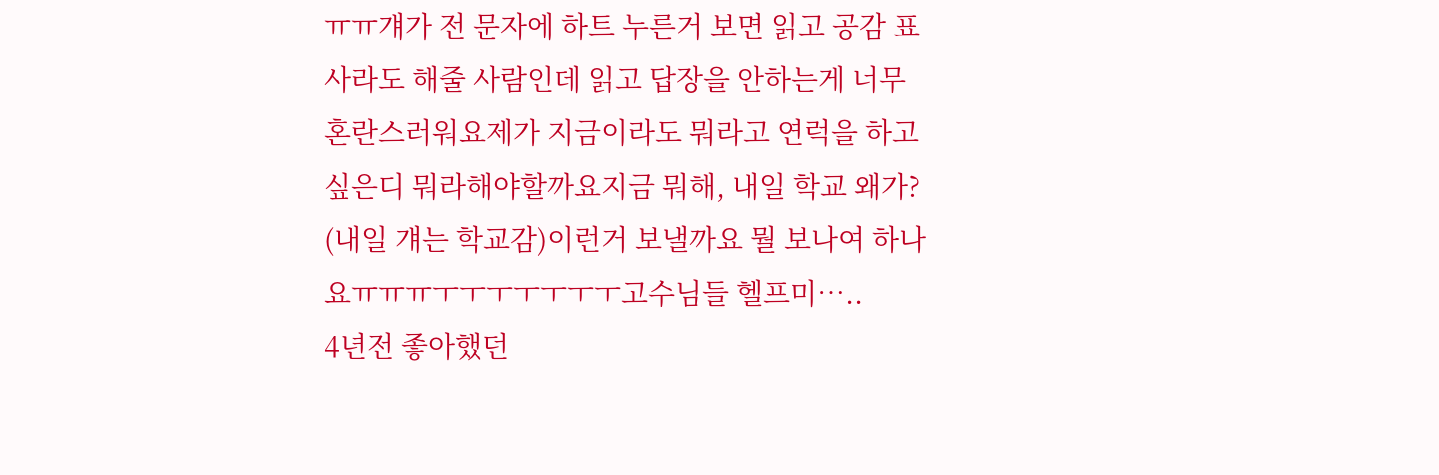ㅠㅠ걔가 전 문자에 하트 누른거 보면 읽고 공감 표사라도 해줄 사람인데 읽고 답장을 안하는게 너무 혼란스러워요제가 지금이라도 뭐라고 연럭을 하고 싶은디 뭐라해야할까요지금 뭐해, 내일 학교 왜가? (내일 걔는 학교감)이런거 보낼까요 뭘 보나여 하나요ㅠㅠㅠㅜㅜㅜㅜㅜㅜㅜ고수님들 헬프미…..
4년전 좋아했던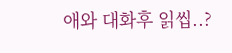애와 대화후 읽씹..?